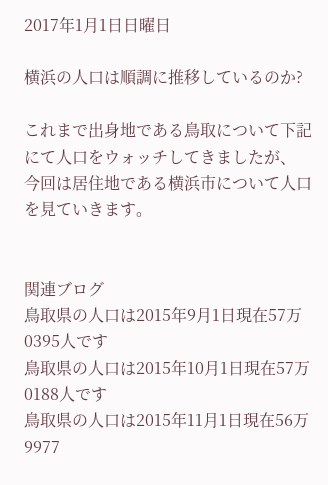2017年1月1日日曜日

横浜の人口は順調に推移しているのか?

これまで出身地である鳥取について下記にて人口をウォッチしてきましたが、
今回は居住地である横浜市について人口を見ていきます。


関連ブログ
鳥取県の人口は2015年9月1日現在57万0395人です
鳥取県の人口は2015年10月1日現在57万0188人です
鳥取県の人口は2015年11月1日現在56万9977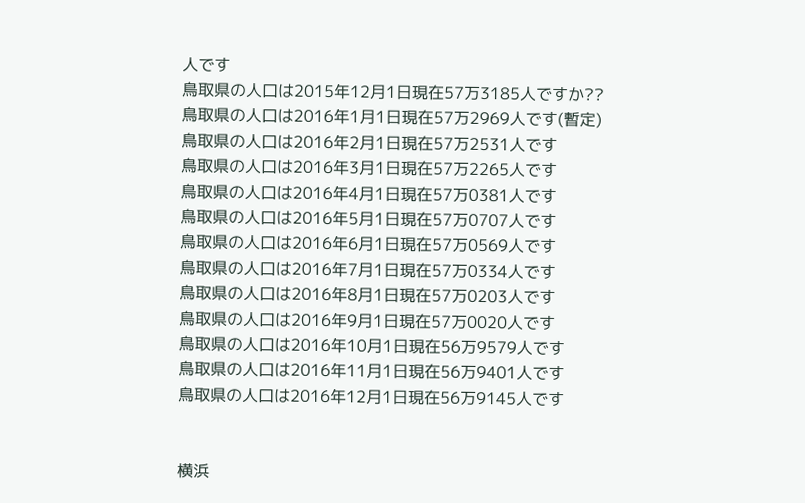人です
鳥取県の人口は2015年12月1日現在57万3185人ですか??
鳥取県の人口は2016年1月1日現在57万2969人です(暫定)
鳥取県の人口は2016年2月1日現在57万2531人です
鳥取県の人口は2016年3月1日現在57万2265人です
鳥取県の人口は2016年4月1日現在57万0381人です
鳥取県の人口は2016年5月1日現在57万0707人です
鳥取県の人口は2016年6月1日現在57万0569人です
鳥取県の人口は2016年7月1日現在57万0334人です
鳥取県の人口は2016年8月1日現在57万0203人です
鳥取県の人口は2016年9月1日現在57万0020人です
鳥取県の人口は2016年10月1日現在56万9579人です
鳥取県の人口は2016年11月1日現在56万9401人です
鳥取県の人口は2016年12月1日現在56万9145人です


横浜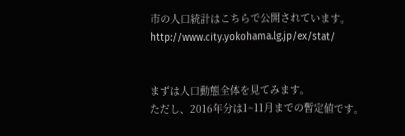市の人口統計はこちらで公開されています。
http://www.city.yokohama.lg.jp/ex/stat/


まずは人口動態全体を見てみます。
ただし、2016年分は1~11月までの暫定値です。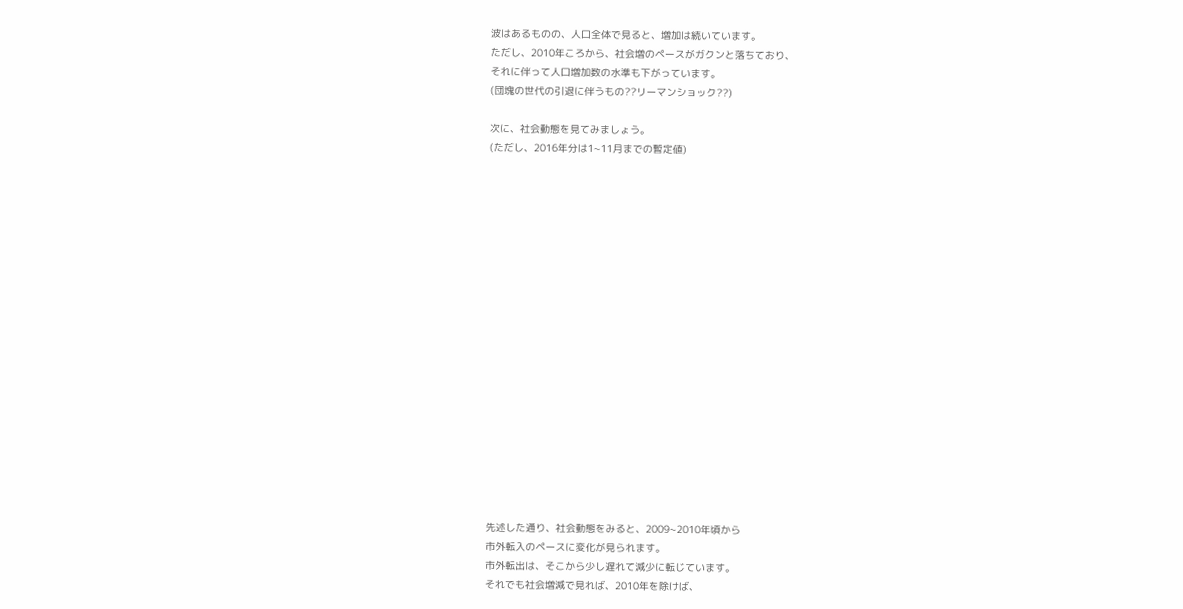波はあるものの、人口全体で見ると、増加は続いています。
ただし、2010年ころから、社会増のペースがガクンと落ちており、
それに伴って人口増加数の水準も下がっています。
(団塊の世代の引退に伴うもの??リーマンショック??)

次に、社会動態を見てみましょう。
(ただし、2016年分は1~11月までの暫定値)



















先述した通り、社会動態をみると、2009~2010年頃から
市外転入のペースに変化が見られます。
市外転出は、そこから少し遅れて減少に転じています。
それでも社会増減で見れば、2010年を除けば、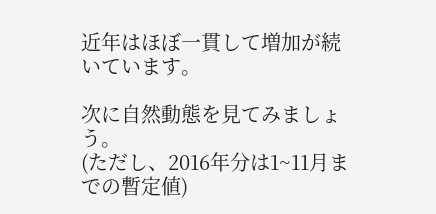近年はほぼ一貫して増加が続いています。

次に自然動態を見てみましょう。
(ただし、2016年分は1~11月までの暫定値)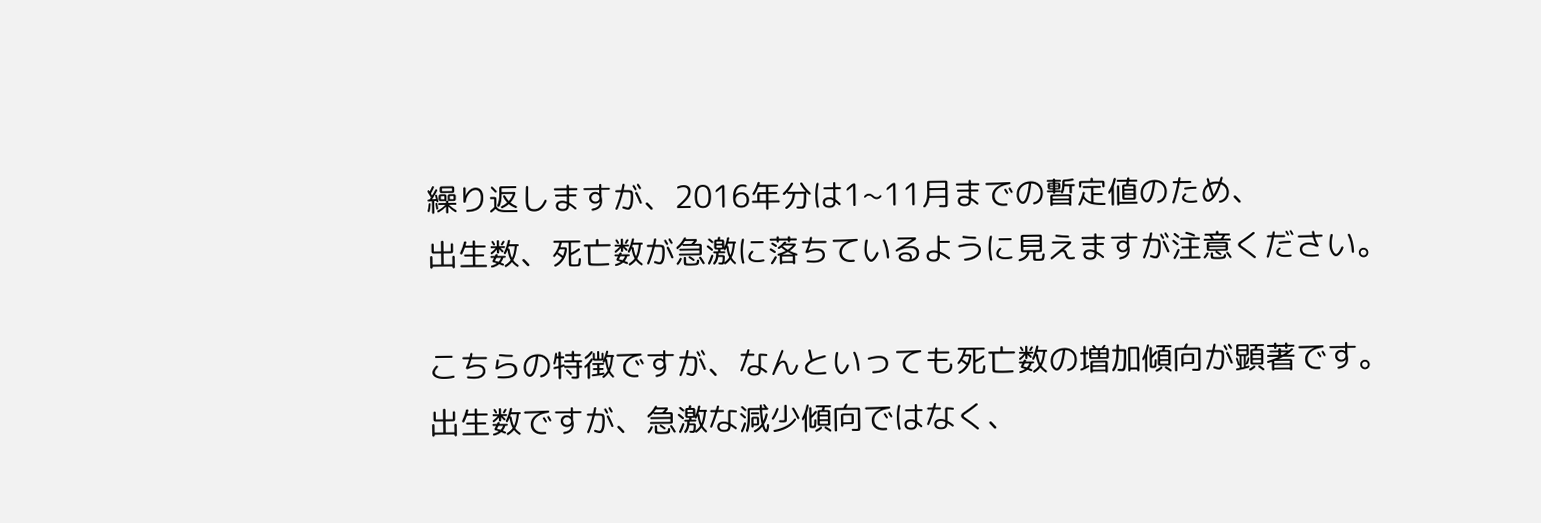繰り返しますが、2016年分は1~11月までの暫定値のため、
出生数、死亡数が急激に落ちているように見えますが注意ください。

こちらの特徴ですが、なんといっても死亡数の増加傾向が顕著です。
出生数ですが、急激な減少傾向ではなく、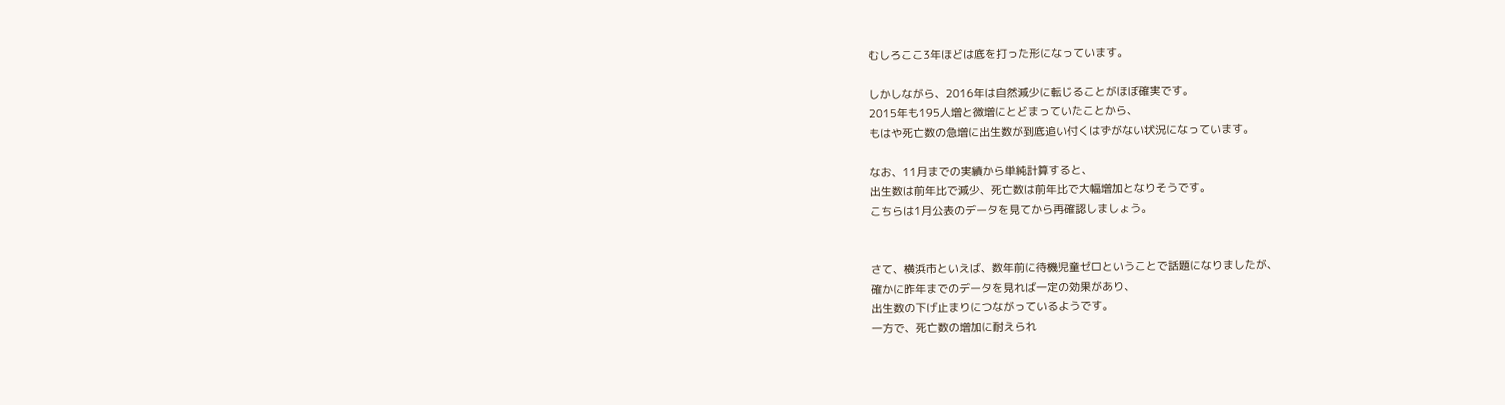むしろここ3年ほどは底を打った形になっています。

しかしながら、2016年は自然減少に転じることがほぼ確実です。
2015年も195人増と微増にとどまっていたことから、
もはや死亡数の急増に出生数が到底追い付くはずがない状況になっています。

なお、11月までの実績から単純計算すると、
出生数は前年比で減少、死亡数は前年比で大幅増加となりそうです。
こちらは1月公表のデータを見てから再確認しましょう。


さて、横浜市といえば、数年前に待機児童ゼロということで話題になりましたが、
確かに昨年までのデータを見れば一定の効果があり、
出生数の下げ止まりにつながっているようです。
一方で、死亡数の増加に耐えられ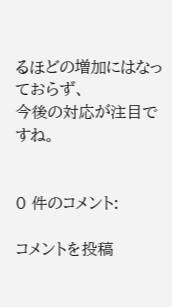るほどの増加にはなっておらず、
今後の対応が注目ですね。


0 件のコメント:

コメントを投稿